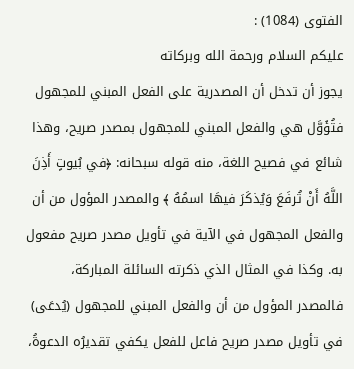الفتوى (1084) :
عليكم السلام ورحمة الله وبركاته
يجوز أن تدخل أن المصدرية على الفعل المبني للمجهول فتُؤَوَّل هي والفعل المبني للمجهول بمصدر صريح، وهذا شائع في فصيح اللغة، منه قوله سبحانه: ﴿في بُيوتٍ أَذِنَ اللَّهُ أَنْ تُرفَعَ وَيُذكَرَ فيهَا اسمُهُ ﴾ والمصدر المؤول من أن والفعل المجهول في الآية في تأويل مصدر صريح مفعول به. وكذا في المثال الذي ذكرته السائلة المباركة، فالمصدر المؤول من أن والفعل المبني للمجهول (يُدعَى) في تأويل مصدر صريح فاعل للفعل يكفي تقديرُه الدعوةُ،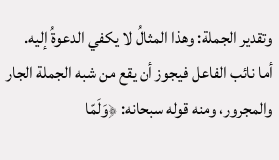وتقدير الجملة: وهذا المثالُ لا يكفي الدعوةُ إليه.
أما نائب الفاعل فيجوز أن يقع من شبه الجملة الجار والمجرور، ومنه قوله سبحانه: ﴿وَلَمّا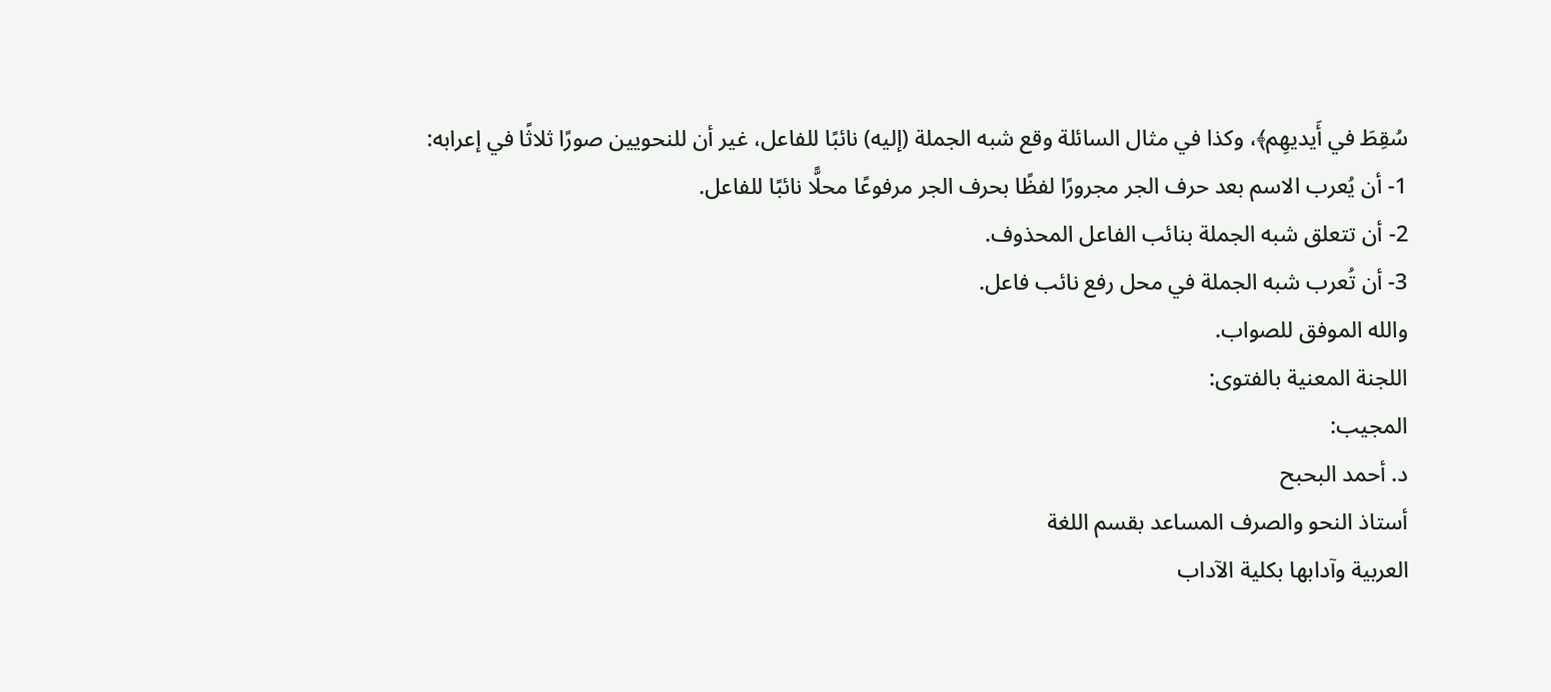سُقِطَ في أَيديهِم﴾، وكذا في مثال السائلة وقع شبه الجملة (إليه) نائبًا للفاعل، غير أن للنحويين صورًا ثلاثًا في إعرابه:
1- أن يُعرب الاسم بعد حرف الجر مجرورًا لفظًا بحرف الجر مرفوعًا محلًّا نائبًا للفاعل.
2- أن تتعلق شبه الجملة بنائب الفاعل المحذوف.
3- أن تُعرب شبه الجملة في محل رفع نائب فاعل.
والله الموفق للصواب.
اللجنة المعنية بالفتوى:
المجيب:
د. أحمد البحبح
أستاذ النحو والصرف المساعد بقسم اللغة
العربية وآدابها بكلية الآداب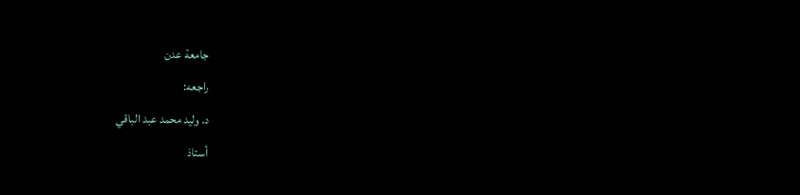جامعة عدن
راجعه:
د. وليد محمد عبد الباقي
أستاذ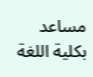مساعد بكلية اللغة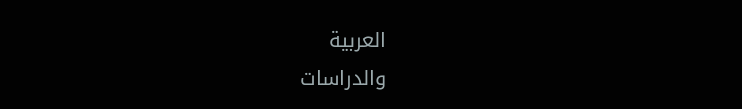العربية
والدراسات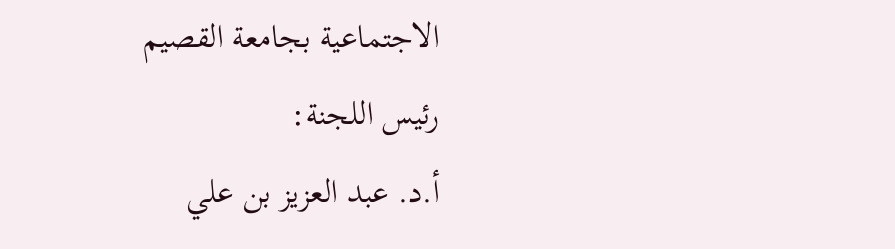الاجتماعية بجامعة القصيم
رئيس اللجنة:
أ.د. عبد العزيز بن علي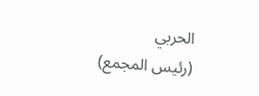الحربي
(رئيس المجمع)